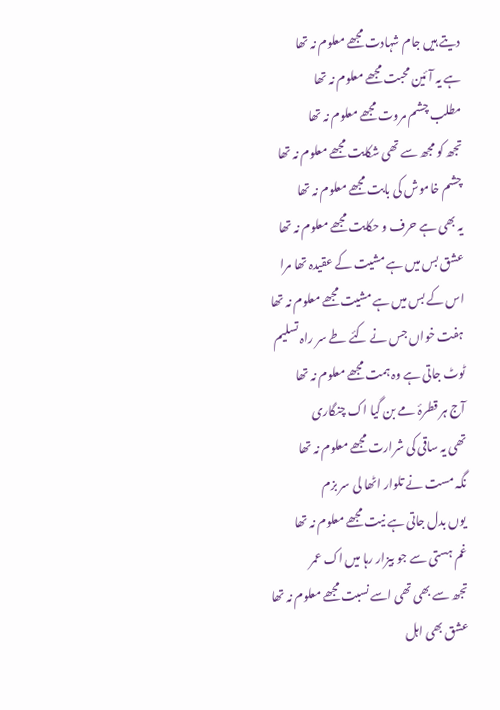دیتے ہیں جام شہادت مجھے معلوم نہ تھا
ہے یہ آئین محبت مجھے معلوم نہ تھا
مطلب چشم مروت مجھے معلوم نہ تھا
تجھ کو مجھ سے تھی شکایت مجھے معلوم نہ تھا
چشم خاموش کی بابت مجھے معلوم نہ تھا
یہ بھی ہے حرف و حکایت مجھے معلوم نہ تھا
عشق بس میں ہے مشیت کے عقیدہ تھا مرا
اس کے بس میں ہے مشیت مجھے معلوم نہ تھا
ہفت خواں جس نے کئے طے سر راہ تسلیم
ٹوٹ جاتی ہے وہ ہمت مجھے معلوم نہ تھا
آج ہر قطرۂ مے بن گیا اک چنگاری
تھی یہ ساقی کی شرارت مجھے معلوم نہ تھا
نگہ مست نے تلوار اٹھا لی سر بزم
یوں بدل جاتی ہے نیت مجھے معلوم نہ تھا
غم ہستی سے جو بیزار رہا میں اک عمر
تجھ سے بھی تھی اسے نسبت مجھے معلوم نہ تھا
عشق بھی اہل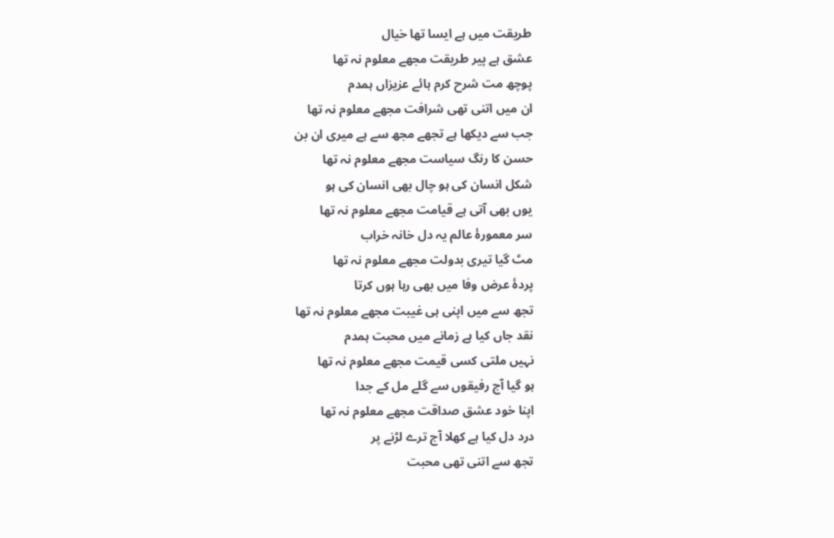طریقت میں ہے ایسا تھا خیال
عشق ہے پیر طریقت مجھے معلوم نہ تھا
پوچھ مت شرح کرم ہائے عزیزاں ہمدم
ان میں اتنی تھی شرافت مجھے معلوم نہ تھا
جب سے دیکھا ہے تجھے مجھ سے ہے میری ان بن
حسن کا رنگ سیاست مجھے معلوم نہ تھا
شکل انسان کی ہو چال بھی انسان کی ہو
یوں بھی آتی ہے قیامت مجھے معلوم نہ تھا
سر معمورۂ عالم یہ دل خانہ خراب
مٹ گیا تیری بدولت مجھے معلوم نہ تھا
پردۂ عرض وفا میں بھی رہا ہوں کرتا
تجھ سے میں اپنی ہی غیبت مجھے معلوم نہ تھا
نقد جاں کیا ہے زمانے میں محبت ہمدم
نہیں ملتی کسی قیمت مجھے معلوم نہ تھا
ہو گیا آج رفیقوں سے گلے مل کے جدا
اپنا خود عشق صداقت مجھے معلوم نہ تھا
درد دل کیا ہے کھلا آج ترے لڑنے پر
تجھ سے اتنی تھی محبت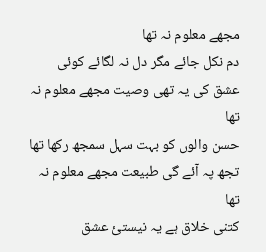مجھے معلوم نہ تھا
دم نکل جائے مگر دل نہ لگائے کوئی
عشق کی یہ تھی وصیت مجھے معلوم نہ تھا
حسن والوں کو بہت سہل سمجھ رکھا تھا
تجھ پہ آئے گی طبیعت مجھے معلوم نہ تھا
کتنی خلاق ہے یہ نیستئ عشق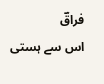فراقؔ
اس سے ہستی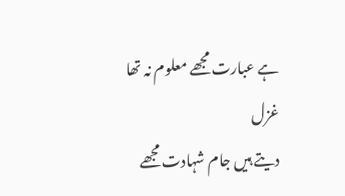ہے عبارت مجھے معلوم نہ تھا
غزل
دیتے ہیں جام شہادت مجھے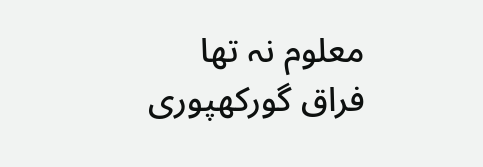معلوم نہ تھا
فراق گورکھپوری